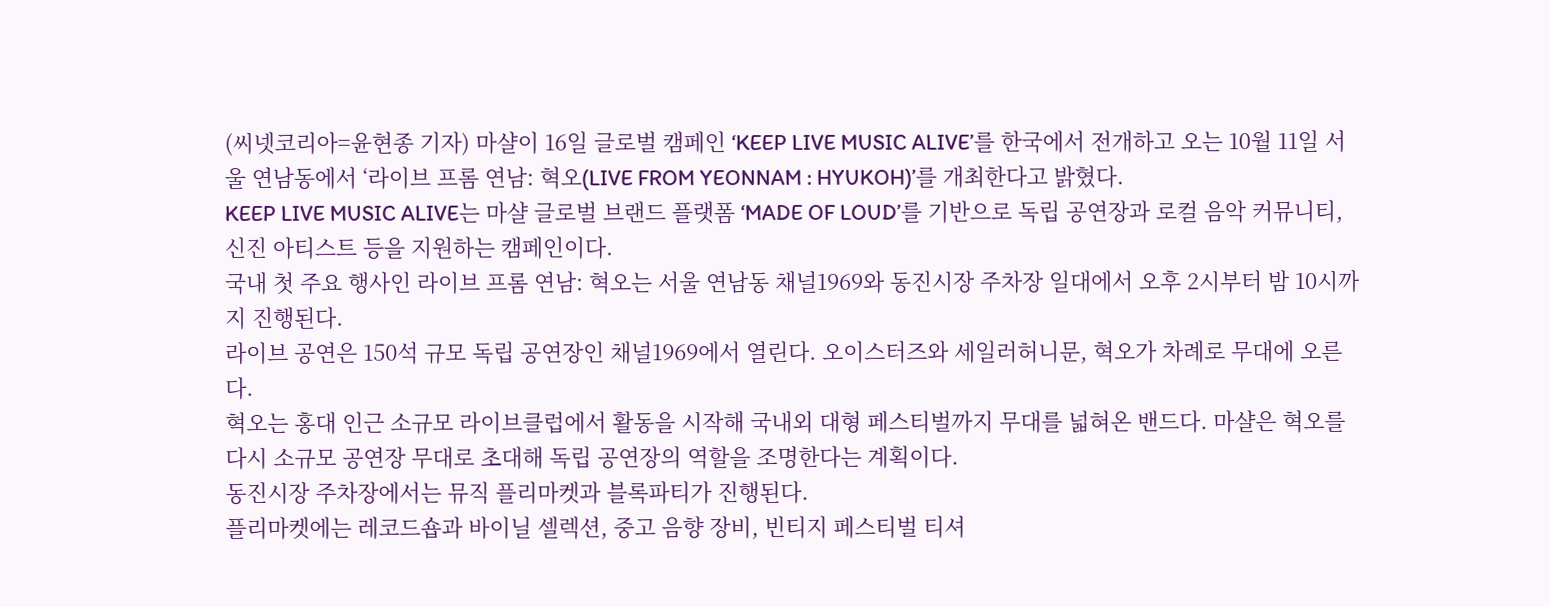(씨넷코리아=윤현종 기자) 마샬이 16일 글로벌 캠페인 ‘KEEP LIVE MUSIC ALIVE’를 한국에서 전개하고 오는 10월 11일 서울 연남동에서 ‘라이브 프롬 연남: 혁오(LIVE FROM YEONNAM : HYUKOH)’를 개최한다고 밝혔다.
KEEP LIVE MUSIC ALIVE는 마샬 글로벌 브랜드 플랫폼 ‘MADE OF LOUD’를 기반으로 독립 공연장과 로컬 음악 커뮤니티, 신진 아티스트 등을 지원하는 캠페인이다.
국내 첫 주요 행사인 라이브 프롬 연남: 혁오는 서울 연남동 채널1969와 동진시장 주차장 일대에서 오후 2시부터 밤 10시까지 진행된다.
라이브 공연은 150석 규모 독립 공연장인 채널1969에서 열린다. 오이스터즈와 세일러허니문, 혁오가 차례로 무대에 오른다.
혁오는 홍대 인근 소규모 라이브클럽에서 활동을 시작해 국내외 대형 페스티벌까지 무대를 넓혀온 밴드다. 마샬은 혁오를 다시 소규모 공연장 무대로 초대해 독립 공연장의 역할을 조명한다는 계획이다.
동진시장 주차장에서는 뮤직 플리마켓과 블록파티가 진행된다.
플리마켓에는 레코드숍과 바이닐 셀렉션, 중고 음향 장비, 빈티지 페스티벌 티셔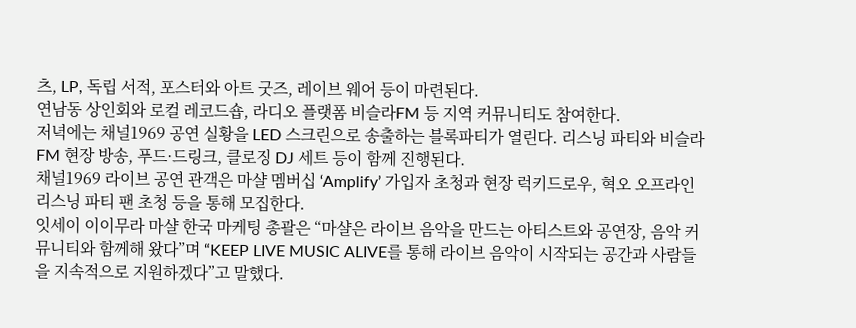츠, LP, 독립 서적, 포스터와 아트 굿즈, 레이브 웨어 등이 마련된다.
연남동 상인회와 로컬 레코드숍, 라디오 플랫폼 비슬라FM 등 지역 커뮤니티도 참여한다.
저녁에는 채널1969 공연 실황을 LED 스크린으로 송출하는 블록파티가 열린다. 리스닝 파티와 비슬라FM 현장 방송, 푸드·드링크, 클로징 DJ 세트 등이 함께 진행된다.
채널1969 라이브 공연 관객은 마샬 멤버십 ‘Amplify’ 가입자 초청과 현장 럭키드로우, 혁오 오프라인 리스닝 파티 팬 초청 등을 통해 모집한다.
잇세이 이이무라 마샬 한국 마케팅 총괄은 “마샬은 라이브 음악을 만드는 아티스트와 공연장, 음악 커뮤니티와 함께해 왔다”며 “KEEP LIVE MUSIC ALIVE를 통해 라이브 음악이 시작되는 공간과 사람들을 지속적으로 지원하겠다”고 말했다.